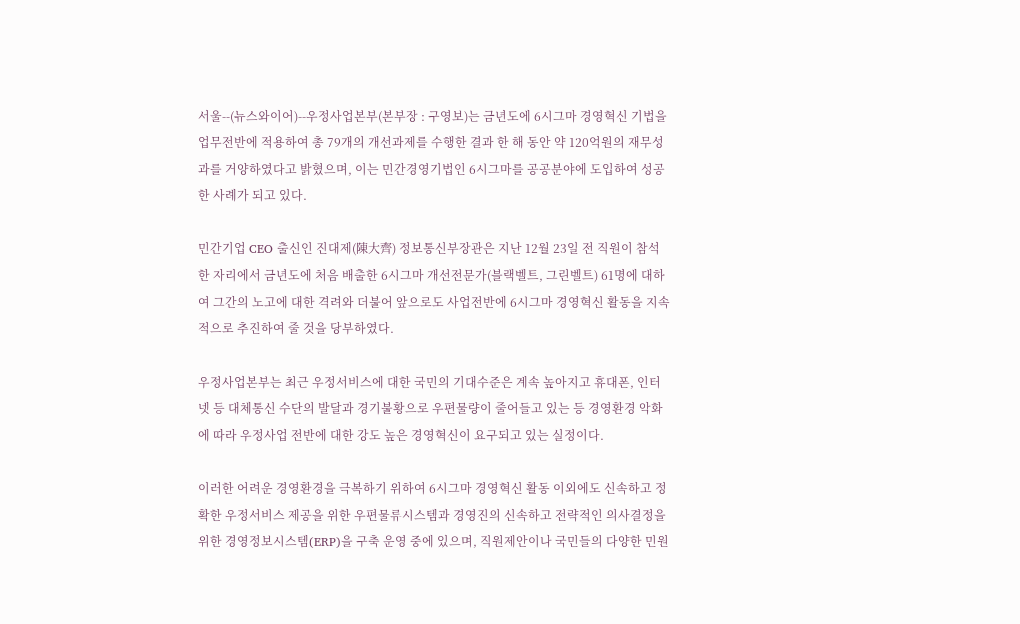서울--(뉴스와이어)--우정사업본부(본부장 : 구영보)는 금년도에 6시그마 경영혁신 기법을 업무전반에 적용하여 총 79개의 개선과제를 수행한 결과 한 해 동안 약 120억원의 재무성과를 거양하였다고 밝혔으며, 이는 민간경영기법인 6시그마를 공공분야에 도입하여 성공한 사례가 되고 있다.

민간기업 CEO 출신인 진대제(陳大齊) 정보통신부장관은 지난 12월 23일 전 직원이 참석한 자리에서 금년도에 처음 배출한 6시그마 개선전문가(블랙벨트, 그린벨트) 61명에 대하여 그간의 노고에 대한 격려와 더불어 앞으로도 사업전반에 6시그마 경영혁신 활동을 지속적으로 추진하여 줄 것을 당부하였다.

우정사업본부는 최근 우정서비스에 대한 국민의 기대수준은 계속 높아지고 휴대폰, 인터넷 등 대체통신 수단의 발달과 경기불황으로 우편물량이 줄어들고 있는 등 경영환경 악화에 따라 우정사업 전반에 대한 강도 높은 경영혁신이 요구되고 있는 실정이다.

이러한 어려운 경영환경을 극복하기 위하여 6시그마 경영혁신 활동 이외에도 신속하고 정확한 우정서비스 제공을 위한 우편물류시스템과 경영진의 신속하고 전략적인 의사결정을 위한 경영정보시스템(ERP)을 구축 운영 중에 있으며, 직원제안이나 국민들의 다양한 민원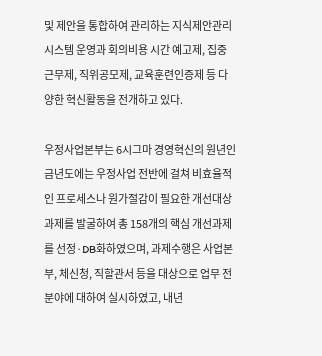및 제안을 통합하여 관리하는 지식제안관리시스템 운영과 회의비용 시간 예고제, 집중근무제, 직위공모제, 교육훈련인증제 등 다양한 혁신활동을 전개하고 있다.

우정사업본부는 6시그마 경영혁신의 원년인 금년도에는 우정사업 전반에 걸쳐 비효율적인 프로세스나 원가절감이 필요한 개선대상과제를 발굴하여 총 158개의 핵심 개선과제를 선정·DB화하였으며, 과제수행은 사업본부, 체신청, 직할관서 등을 대상으로 업무 전 분야에 대하여 실시하였고, 내년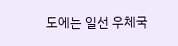도에는 일선 우체국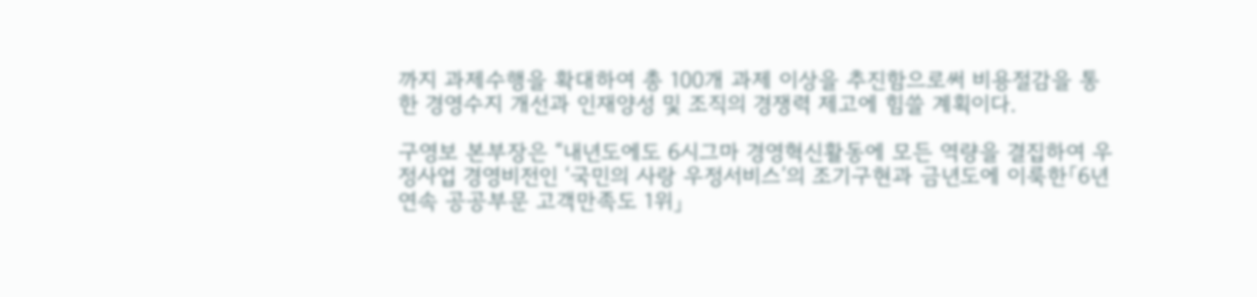까지 과제수행을 확대하여 총 100개 과제 이상을 추진함으로써 비용절감을 통한 경영수지 개선과 인재양성 및 조직의 경쟁력 제고에 힘쓸 계획이다.

구영보 본부장은 “내년도에도 6시그마 경영혁신활동에 모든 역량을 결집하여 우정사업 경영비전인 ‘국민의 사랑 우정서비스’의 조기구현과 금년도에 이룩한「6년 연속 공공부문 고객만족도 1위」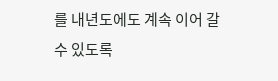를 내년도에도 계속 이어 갈수 있도록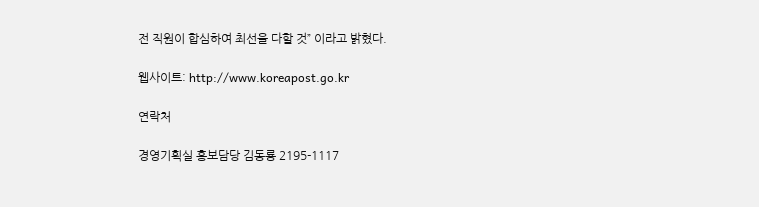전 직원이 합심하여 최선을 다할 것” 이라고 밝혔다.

웹사이트: http://www.koreapost.go.kr

연락처

경영기획실 홍보담당 김동룡 2195-1117